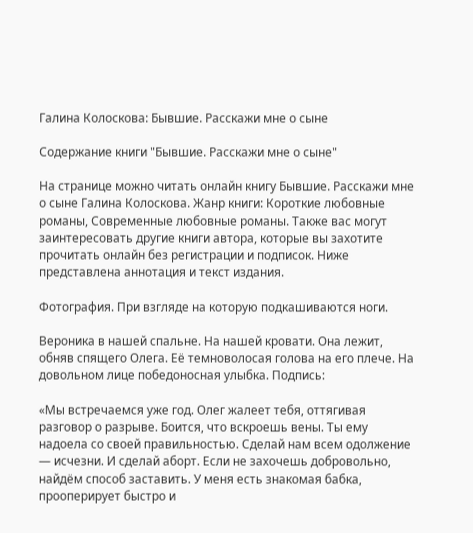Галина Колоскова: Бывшие. Расскажи мне о сыне

Содержание книги "Бывшие. Расскажи мне о сыне"

На странице можно читать онлайн книгу Бывшие. Расскажи мне о сыне Галина Колоскова. Жанр книги: Короткие любовные романы, Современные любовные романы. Также вас могут заинтересовать другие книги автора, которые вы захотите прочитать онлайн без регистрации и подписок. Ниже представлена аннотация и текст издания.

Фотография. При взгляде на которую подкашиваются ноги.

Вероника в нашей спальне. На нашей кровати. Она лежит, обняв спящего Олега. Её темноволосая голова на его плече. На довольном лице победоносная улыбка. Подпись:

«Мы встречаемся уже год. Олег жалеет тебя, оттягивая разговор о разрыве. Боится, что вскроешь вены. Ты ему надоела со своей правильностью. Сделай нам всем одолжение — исчезни. И сделай аборт. Если не захочешь добровольно, найдём способ заставить. У меня есть знакомая бабка, прооперирует быстро и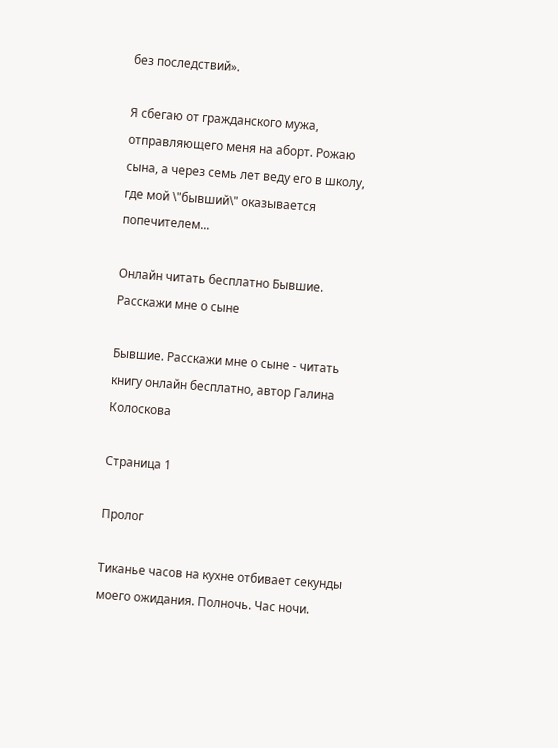без последствий».

Я сбегаю от гражданского мужа, отправляющего меня на аборт. Рожаю сына, а через семь лет веду его в школу, где мой \"бывший\" оказывается попечителем...

Онлайн читать бесплатно Бывшие. Расскажи мне о сыне

Бывшие. Расскажи мне о сыне - читать книгу онлайн бесплатно, автор Галина Колоскова

Страница 1

Пролог

Тиканье часов на кухне отбивает секунды моего ожидания. Полночь. Час ночи.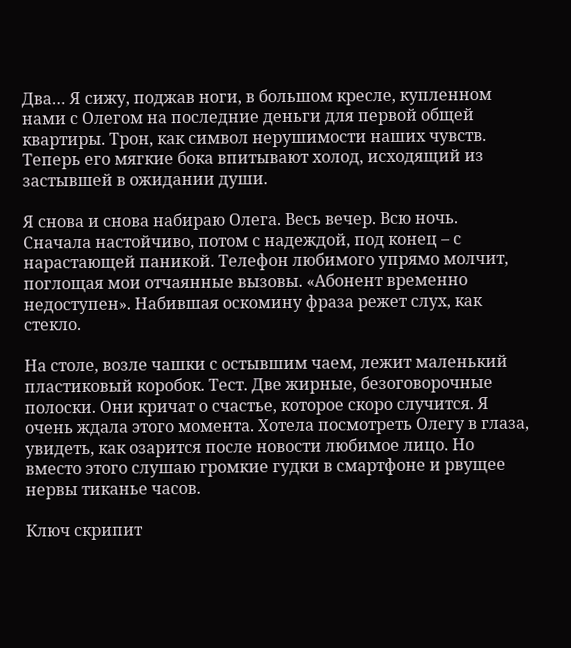Два… Я сижу, поджав ноги, в большом кресле, купленном нами с Олегом на последние деньги для первой общей квартиры. Трон, как символ нерушимости наших чувств. Теперь его мягкие бока впитывают холод, исходящий из застывшей в ожидании души.

Я снова и снова набираю Олега. Весь вечер. Всю ночь. Сначала настойчиво, потом с надеждой, под конец – с нарастающей паникой. Телефон любимого упрямо молчит, поглощая мои отчаянные вызовы. «Абонент временно недоступен». Набившая оскомину фраза режет слух, как стекло.

На столе, возле чашки с остывшим чаем, лежит маленький пластиковый коробок. Тест. Две жирные, безоговорочные полоски. Они кричат о счастье, которое скоро случится. Я очень ждала этого момента. Хотела посмотреть Олегу в глаза, увидеть, как озарится после новости любимое лицо. Но вместо этого слушаю громкие гудки в смартфоне и рвущее нервы тиканье часов.

Ключ скрипит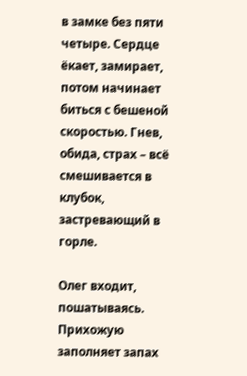в замке без пяти четыре. Сердце ёкает, замирает, потом начинает биться с бешеной скоростью. Гнев, обида, страх – всё смешивается в клубок, застревающий в горле.

Олег входит, пошатываясь. Прихожую заполняет запах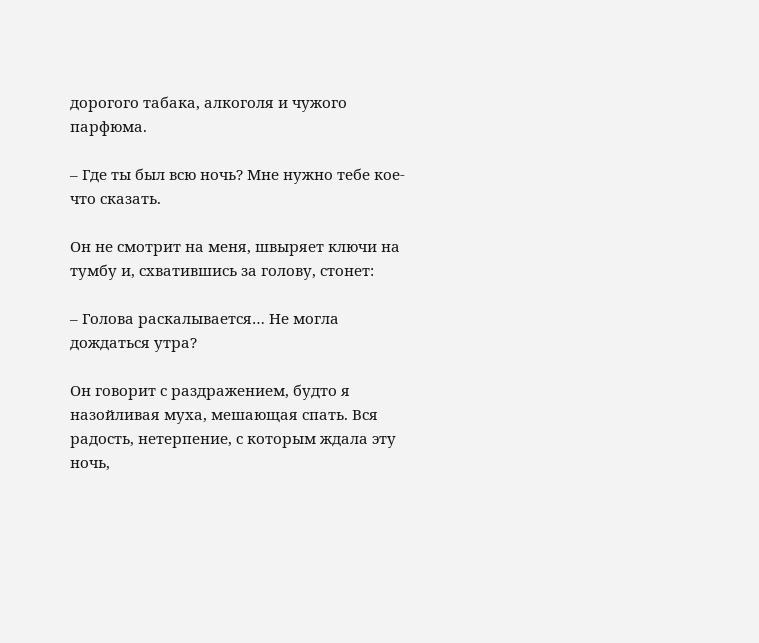дорогого табака, алкоголя и чужого парфюма.

– Где ты был всю ночь? Мне нужно тебе кое-что сказать.

Он не смотрит на меня, швыряет ключи на тумбу и, схватившись за голову, стонет:

– Голова раскалывается… Не могла дождаться утра?

Он говорит с раздражением, будто я назойливая муха, мешающая спать. Вся радость, нетерпение, с которым ждала эту ночь,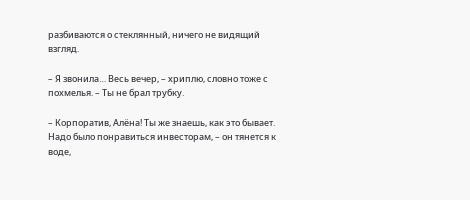разбиваются о стеклянный, ничего не видящий взгляд.

– Я звонила… Весь вечер, – хриплю, словно тоже с похмелья. – Ты не брал трубку.

– Корпоратив, Алёна! Ты же знаешь, как это бывает. Надо было понравиться инвесторам, – он тянется к воде,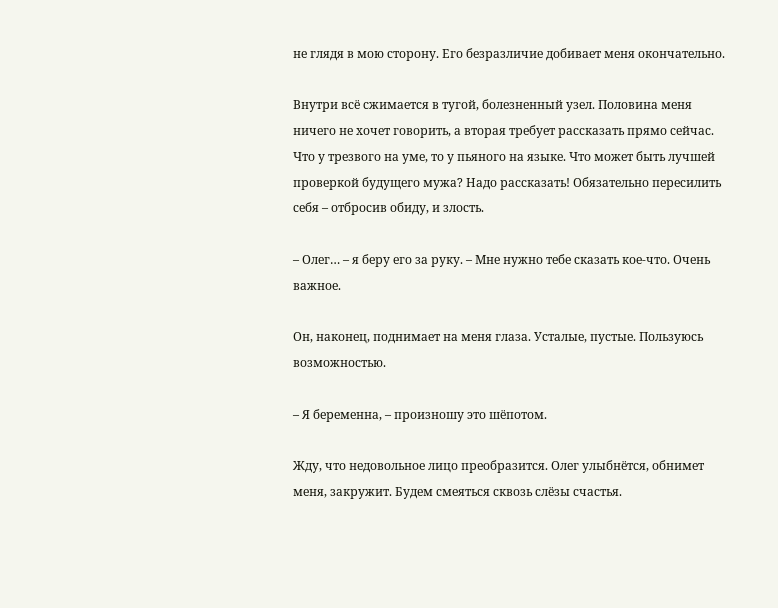не глядя в мою сторону. Его безразличие добивает меня окончательно.

Внутри всё сжимается в тугой, болезненный узел. Половина меня ничего не хочет говорить, а вторая требует рассказать прямо сейчас. Что у трезвого на уме, то у пьяного на языке. Что может быть лучшей проверкой будущего мужа? Надо рассказать! Обязательно пересилить себя – отбросив обиду, и злость.

– Олег… – я беру его за руку. – Мне нужно тебе сказать кое-что. Очень важное.

Он, наконец, поднимает на меня глаза. Усталые, пустые. Пользуюсь возможностью.

– Я беременна, – произношу это шёпотом.

Жду, что недовольное лицо преобразится. Олег улыбнётся, обнимет меня, закружит. Будем смеяться сквозь слёзы счастья.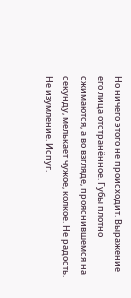Но ничего этого не происходит. Выражение его лица отстранённое. Губы плотно сжимаются, а во взгляде, прояснившемся на секунду, мелькает чужое, колкое. Не радость. Не изумление. Испуг.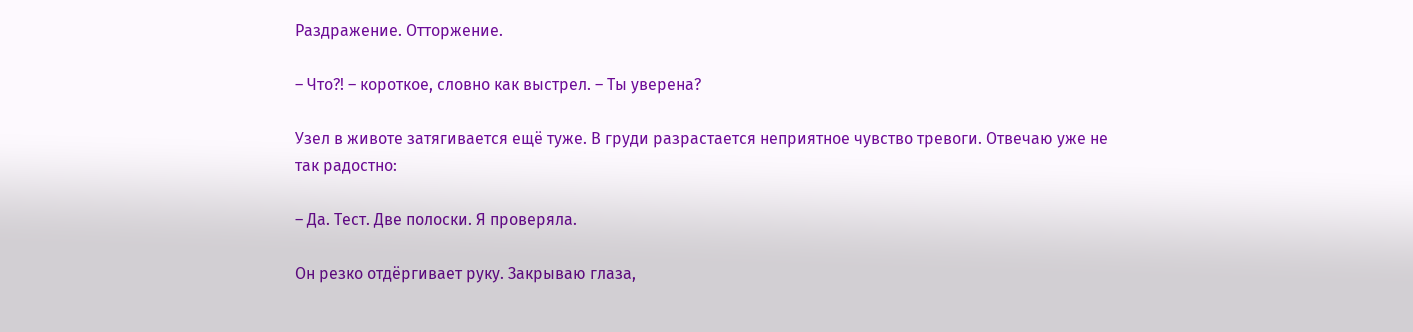Раздражение. Отторжение.

– Что?! – короткое, словно как выстрел. – Ты уверена?

Узел в животе затягивается ещё туже. В груди разрастается неприятное чувство тревоги. Отвечаю уже не так радостно:

– Да. Тест. Две полоски. Я проверяла.

Он резко отдёргивает руку. Закрываю глаза,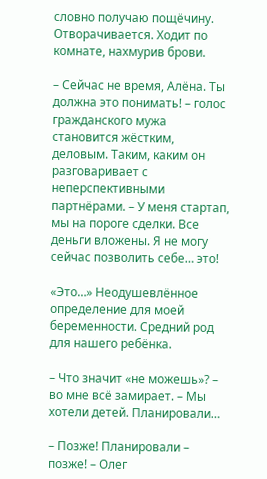словно получаю пощёчину. Отворачивается. Ходит по комнате, нахмурив брови.

– Сейчас не время, Алёна. Ты должна это понимать! – голос гражданского мужа становится жёстким, деловым. Таким, каким он разговаривает с неперспективными партнёрами. – У меня стартап, мы на пороге сделки. Все деньги вложены. Я не могу сейчас позволить себе… это!

«Это…» Неодушевлённое определение для моей беременности. Средний род для нашего ребёнка.

– Что значит «не можешь»? – во мне всё замирает. – Мы хотели детей. Планировали…

– Позже! Планировали – позже! – Олег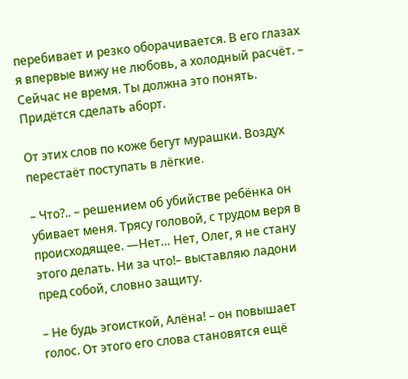перебивает и резко оборачивается. В его глазах я впервые вижу не любовь, а холодный расчёт. – Сейчас не время. Ты должна это понять. Придётся сделать аборт.

От этих слов по коже бегут мурашки. Воздух перестаёт поступать в лёгкие.

– Что?.. – решением об убийстве ребёнка он убивает меня. Трясу головой, с трудом веря в происходящее. —Нет… Нет, Олег, я не стану этого делать. Ни за что!– выставляю ладони пред собой, словно защиту.

– Не будь эгоисткой, Алёна! – он повышает голос. От этого его слова становятся ещё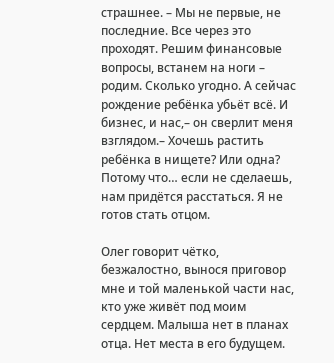страшнее. – Мы не первые, не последние. Все через это проходят. Решим финансовые вопросы, встанем на ноги – родим. Сколько угодно. А сейчас рождение ребёнка убьёт всё. И бизнес, и нас,– он сверлит меня взглядом.– Хочешь растить ребёнка в нищете? Или одна? Потому что… если не сделаешь, нам придётся расстаться. Я не готов стать отцом.

Олег говорит чётко, безжалостно, вынося приговор мне и той маленькой части нас, кто уже живёт под моим сердцем. Малыша нет в планах отца. Нет места в его будущем.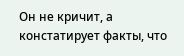Он не кричит, а констатирует факты, что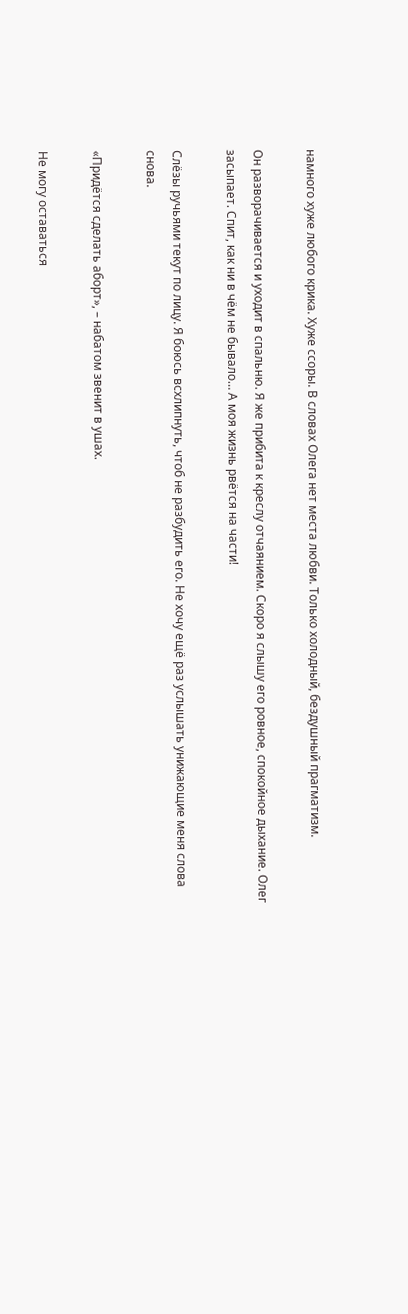намного хуже любого крика. Хуже ссоры. В словах Олега нет места любви. Только холодный, бездушный прагматизм.

Он разворачивается и уходит в спальню. Я же прибита к креслу отчаянием. Скоро я слышу его ровное, спокойное дыхание. Олег засыпает. Спит, как ни в чём не бывало… А моя жизнь рвётся на части!

Слёзы ручьями текут по лицу. Я боюсь всхлипнуть, чтоб не разбудить его. Не хочу ещё раз услышать унижающие меня слова снова.

«Придётся сделать аборт», – набатом звенит в ушах.

Не могу оставаться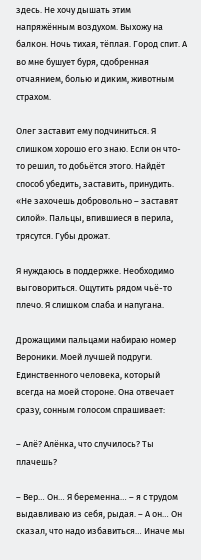здесь. Не хочу дышать этим напряжённым воздухом. Выхожу на балкон. Ночь тихая, тёплая. Город спит. А во мне бушует буря, сдобренная отчаянием, болью и диким, животным страхом.

Олег заставит ему подчиниться. Я слишком хорошо его знаю. Если он что-то решил, то добьётся этого. Найдёт способ убедить, заставить, принудить. «Не захочешь добровольно – заставят силой». Пальцы, впившиеся в перила, трясутся. Губы дрожат.

Я нуждаюсь в поддержке. Необходимо выговориться. Ощутить рядом чьё-то плечо. Я слишком слаба и напугана.

Дрожащими пальцами набираю номер Вероники. Моей лучшей подруги. Единственного человека, который всегда на моей стороне. Она отвечает сразу, сонным голосом спрашивает:

– Алё? Алёнка, что случилось? Ты плачешь?

– Вер… Он… Я беременна… – я с трудом выдавливаю из себя, рыдая. – А он… Он сказал, что надо избавиться… Иначе мы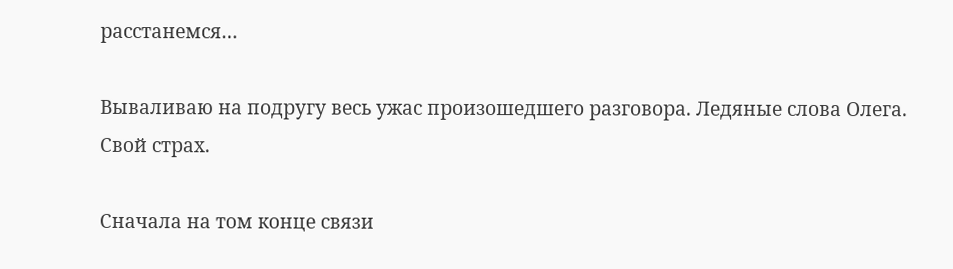расстанемся…

Вываливаю на подругу весь ужас произошедшего разговора. Ледяные слова Олега. Свой страх.

Сначала на том конце связи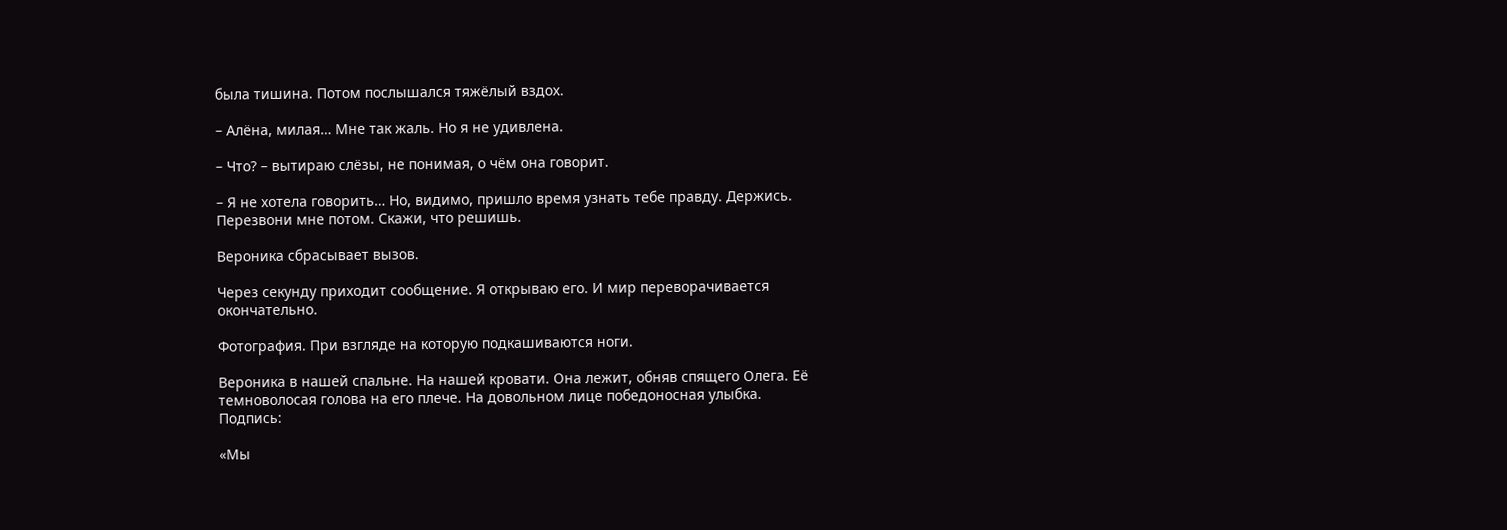была тишина. Потом послышался тяжёлый вздох.

– Алёна, милая… Мне так жаль. Но я не удивлена.

– Что? – вытираю слёзы, не понимая, о чём она говорит.

– Я не хотела говорить… Но, видимо, пришло время узнать тебе правду. Держись. Перезвони мне потом. Скажи, что решишь.

Вероника сбрасывает вызов.

Через секунду приходит сообщение. Я открываю его. И мир переворачивается окончательно.

Фотография. При взгляде на которую подкашиваются ноги.

Вероника в нашей спальне. На нашей кровати. Она лежит, обняв спящего Олега. Её темноволосая голова на его плече. На довольном лице победоносная улыбка. Подпись:

«Мы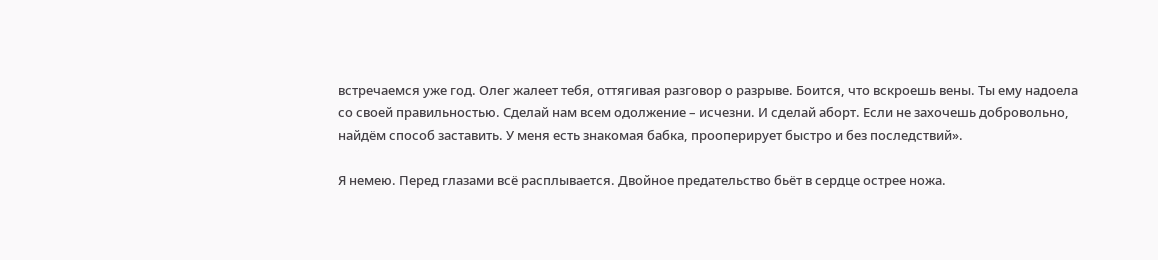встречаемся уже год. Олег жалеет тебя, оттягивая разговор о разрыве. Боится, что вскроешь вены. Ты ему надоела со своей правильностью. Сделай нам всем одолжение – исчезни. И сделай аборт. Если не захочешь добровольно, найдём способ заставить. У меня есть знакомая бабка, прооперирует быстро и без последствий».

Я немею. Перед глазами всё расплывается. Двойное предательство бьёт в сердце острее ножа.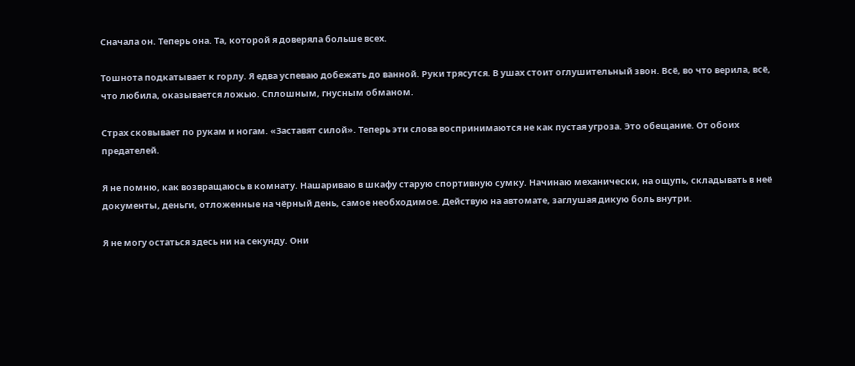Сначала он. Теперь она. Та, которой я доверяла больше всех.

Тошнота подкатывает к горлу. Я едва успеваю добежать до ванной. Руки трясутся. В ушах стоит оглушительный звон. Всё, во что верила, всё, что любила, оказывается ложью. Сплошным, гнусным обманом.

Страх сковывает по рукам и ногам. «Заставят силой». Теперь эти слова воспринимаются не как пустая угроза. Это обещание. От обоих предателей.

Я не помню, как возвращаюсь в комнату. Нашариваю в шкафу старую спортивную сумку. Начинаю механически, на ощупь, складывать в неё документы, деньги, отложенные на чёрный день, самое необходимое. Действую на автомате, заглушая дикую боль внутри.

Я не могу остаться здесь ни на секунду. Они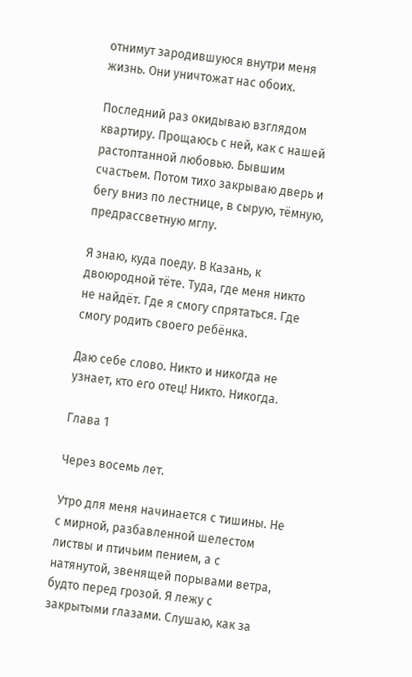отнимут зародившуюся внутри меня жизнь. Они уничтожат нас обоих.

Последний раз окидываю взглядом квартиру. Прощаюсь с ней, как с нашей растоптанной любовью. Бывшим счастьем. Потом тихо закрываю дверь и бегу вниз по лестнице, в сырую, тёмную, предрассветную мглу.

Я знаю, куда поеду. В Казань, к двоюродной тёте. Туда, где меня никто не найдёт. Где я смогу спрятаться. Где смогу родить своего ребёнка.

Даю себе слово. Никто и никогда не узнает, кто его отец! Никто. Никогда.

Глава 1

Через восемь лет.

Утро для меня начинается с тишины. Не с мирной, разбавленной шелестом листвы и птичьим пением, а с натянутой, звенящей порывами ветра, будто перед грозой. Я лежу с закрытыми глазами. Слушаю, как за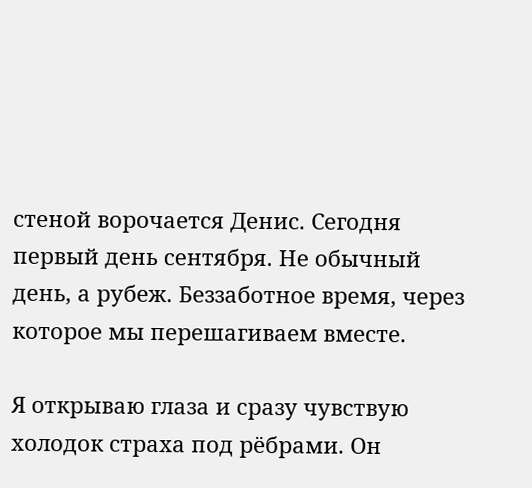стеной ворочается Денис. Сегодня первый день сентября. Не обычный день, а рубеж. Беззаботное время, через которое мы перешагиваем вместе.

Я открываю глаза и сразу чувствую холодок страха под рёбрами. Он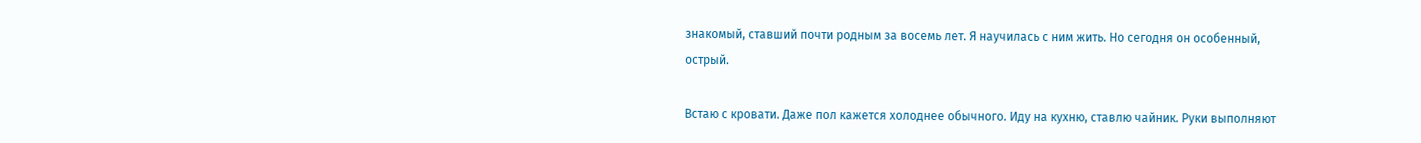знакомый, ставший почти родным за восемь лет. Я научилась с ним жить. Но сегодня он особенный, острый.

Встаю с кровати. Даже пол кажется холоднее обычного. Иду на кухню, ставлю чайник. Руки выполняют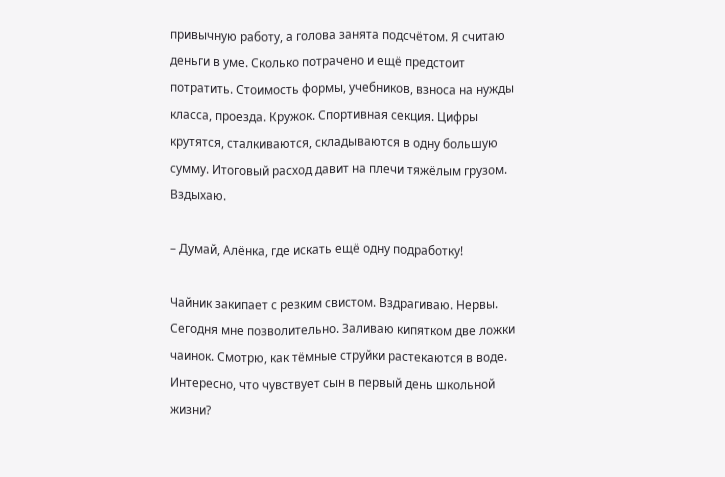привычную работу, а голова занята подсчётом. Я считаю деньги в уме. Сколько потрачено и ещё предстоит потратить. Стоимость формы, учебников, взноса на нужды класса, проезда. Кружок. Спортивная секция. Цифры крутятся, сталкиваются, складываются в одну большую сумму. Итоговый расход давит на плечи тяжёлым грузом. Вздыхаю.

– Думай, Алёнка, где искать ещё одну подработку!

Чайник закипает с резким свистом. Вздрагиваю. Нервы. Сегодня мне позволительно. Заливаю кипятком две ложки чаинок. Смотрю, как тёмные струйки растекаются в воде. Интересно, что чувствует сын в первый день школьной жизни?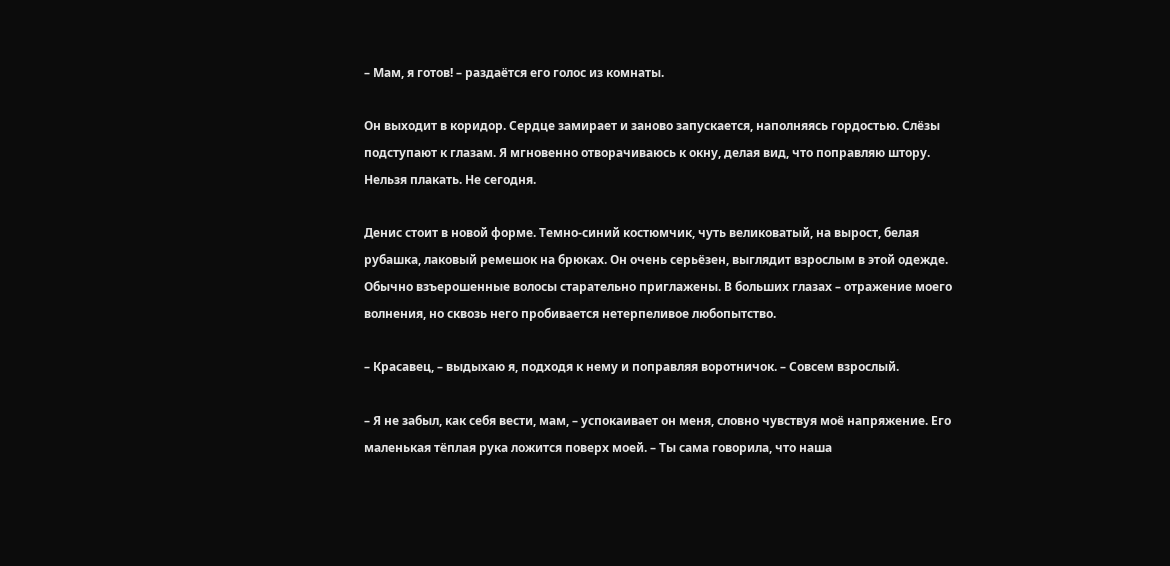– Мам, я готов! – раздаётся его голос из комнаты.

Он выходит в коридор. Сердце замирает и заново запускается, наполняясь гордостью. Слёзы подступают к глазам. Я мгновенно отворачиваюсь к окну, делая вид, что поправляю штору. Нельзя плакать. Не сегодня.

Денис стоит в новой форме. Темно-синий костюмчик, чуть великоватый, на вырост, белая рубашка, лаковый ремешок на брюках. Он очень серьёзен, выглядит взрослым в этой одежде. Обычно взъерошенные волосы старательно приглажены. В больших глазах – отражение моего волнения, но сквозь него пробивается нетерпеливое любопытство.

– Красавец, – выдыхаю я, подходя к нему и поправляя воротничок. – Совсем взрослый.

– Я не забыл, как себя вести, мам, – успокаивает он меня, словно чувствуя моё напряжение. Его маленькая тёплая рука ложится поверх моей. – Ты сама говорила, что наша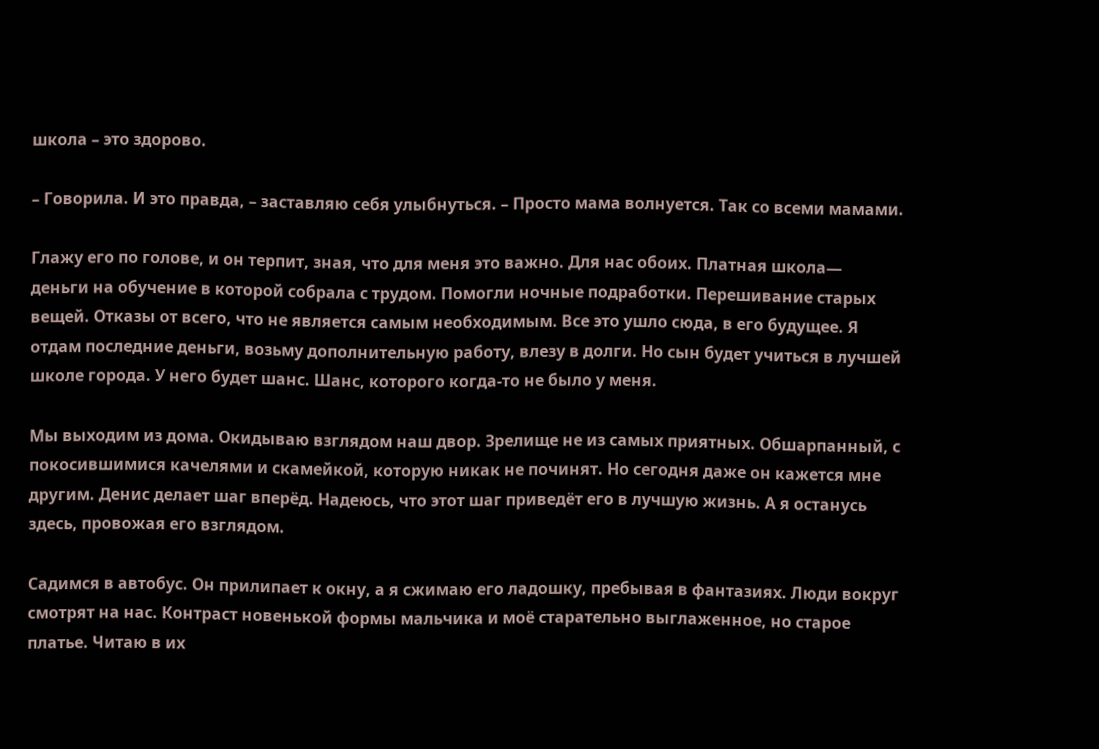школа – это здорово.

– Говорила. И это правда, – заставляю себя улыбнуться. – Просто мама волнуется. Так со всеми мамами.

Глажу его по голове, и он терпит, зная, что для меня это важно. Для нас обоих. Платная школа— деньги на обучение в которой собрала с трудом. Помогли ночные подработки. Перешивание старых вещей. Отказы от всего, что не является самым необходимым. Все это ушло сюда, в его будущее. Я отдам последние деньги, возьму дополнительную работу, влезу в долги. Но сын будет учиться в лучшей школе города. У него будет шанс. Шанс, которого когда-то не было у меня.

Мы выходим из дома. Окидываю взглядом наш двор. Зрелище не из самых приятных. Обшарпанный, с покосившимися качелями и скамейкой, которую никак не починят. Но сегодня даже он кажется мне другим. Денис делает шаг вперёд. Надеюсь, что этот шаг приведёт его в лучшую жизнь. А я останусь здесь, провожая его взглядом.

Садимся в автобус. Он прилипает к окну, а я сжимаю его ладошку, пребывая в фантазиях. Люди вокруг смотрят на нас. Контраст новенькой формы мальчика и моё старательно выглаженное, но старое платье. Читаю в их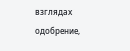взглядах одобрение,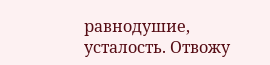равнодушие, усталость. Отвожу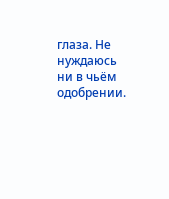глаза. Не нуждаюсь ни в чьём одобрении.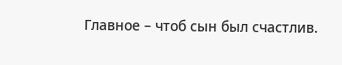Главное – чтоб сын был счастлив.